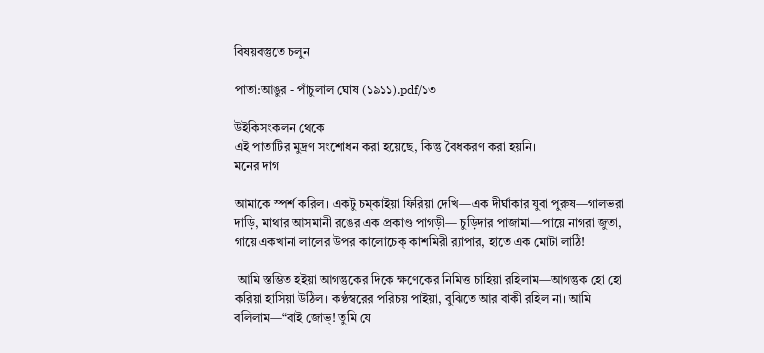বিষয়বস্তুতে চলুন

পাতা:আঙুর - পাঁচুলাল ঘোষ (১৯১১).pdf/১৩

উইকিসংকলন থেকে
এই পাতাটির মুদ্রণ সংশোধন করা হয়েছে, কিন্তু বৈধকরণ করা হয়নি।
মনের দাগ

আমাকে স্পর্শ করিল। একটু চম্‌কাইয়া ফিরিয়া দেখি—এক দীর্ঘাকার যুবা পুরুষ—গালভরা দাড়ি, মাথার আসমানী রঙের এক প্রকাণ্ড পাগড়ী— চুড়িদার পাজামা—পায়ে নাগরা জুতা, গায়ে একখানা লালের উপর কালোচেক্ কাশমিরী র‍্যাপার, হাতে এক মোটা লাঠি!

 আমি স্তম্ভিত হইয়া আগন্তুকের দিকে ক্ষণেকের নিমিত্ত চাহিয়া রহিলাম—আগন্তুক হো হো করিয়া হাসিয়া উঠিল। কণ্ঠস্বরের পরিচয় পাইয়া, বুঝিতে আর বাকী রহিল না। আমি বলিলাম—“বাই জোভ্‌! তুমি যে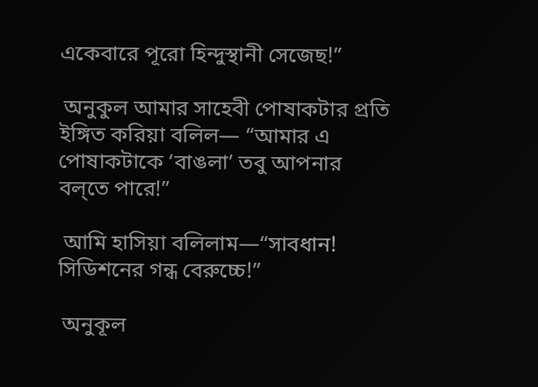একেবারে পূরো হিন্দুস্থানী সেজেছ!”

 অনুকুল আমার সাহেবী পোষাকটার প্রতি ইঙ্গিত করিয়া বলিল— “আমার এ পোষাকটাকে ‘বাঙলা’ তবু আপনার বল্‌তে পারে!”

 আমি হাসিয়া বলিলাম—“সাবধান! সিডিশনের গন্ধ বেরুচ্চে!”

 অনুকূল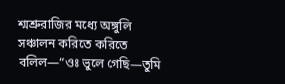শ্মশ্রুরাজির মধ্যে অঙ্গুলি সঞ্চালন করিতে করিতে বলিল—“ওঃ ভুলে গেছি—তুমি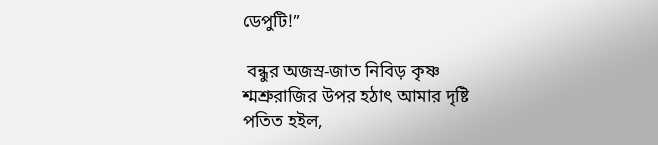ডেপুটি!”

 বন্ধুর অজস্র-জাত নিবিড় কৃষ্ণ শ্মশ্রুরাজির উপর হঠাৎ আমার দৃষ্টি পতিত হইল,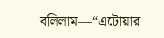বলিলাম—“এটোয়ার